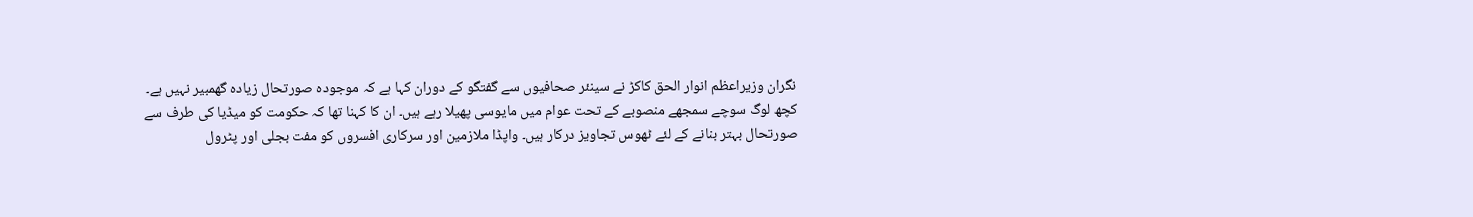نگران وزیراعظم انوار الحق کاکڑ نے سینئر صحافیوں سے گفتگو کے دوران کہا ہے کہ موجودہ صورتحال زیادہ گھمبیر نہیں ہے۔ کچھ لوگ سوچے سمجھے منصوبے کے تحت عوام میں مایوسی پھیلا رہے ہیں۔ ان کا کہنا تھا کہ حکومت کو میڈیا کی طرف سے صورتحال بہتر بنانے کے لئے ٹھوس تجاویز درکار ہیں۔ واپڈا ملازمین اور سرکاری افسروں کو مفت بجلی اور پٹرول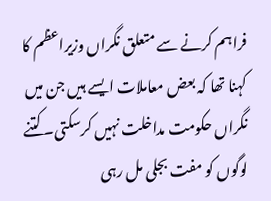فراہم کرنے سے متعلق نگراں وزیراعظم کا کہنا تھا کہ بعض معاملات ایسے ہیں جن میں نگراں حکومت مداخلت نہیں کرسکتی۔ کتنے لوگوں کو مفت بجلی مل رہی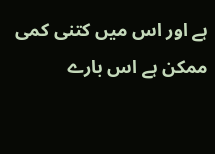ہے اور اس میں کتنی کمی ممکن ہے اس بارے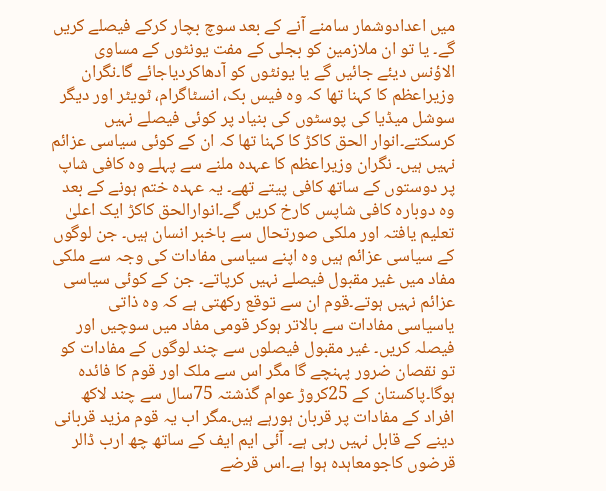میں اعدادوشمار سامنے آنے کے بعد سوچ بچار کرکے فیصلے کریں گے۔ یا تو ان ملازمین کو بجلی کے مفت یونٹوں کے مساوی الاؤنس دیئے جائیں گے یا یونٹوں کو آدھاکردیاجائے گا۔نگران وزیراعظم کا کہنا تھا کہ وہ فیس بک، انسٹاگرام، ٹویٹر اور دیگر سوشل میڈیا کی پوسٹوں کی بنیاد پر کوئی فیصلے نہیں کرسکتے۔انوار الحق کاکڑ کا کہنا تھا کہ ان کے کوئی سیاسی عزائم نہیں ہیں۔ نگران وزیراعظم کا عہدہ ملنے سے پہلے وہ کافی شاپ پر دوستوں کے ساتھ کافی پیتے تھے۔ یہ عہدہ ختم ہونے کے بعد وہ دوبارہ کافی شاپس کارخ کریں گے۔انوارالحق کاکڑ ایک اعلیٰ تعلیم یافتہ اور ملکی صورتحال سے باخبر انسان ہیں۔ جن لوگوں کے سیاسی عزائم ہیں وہ اپنے سیاسی مفادات کی وجہ سے ملکی مفاد میں غیر مقبول فیصلے نہیں کرپاتے۔ جن کے کوئی سیاسی عزائم نہیں ہوتے۔قوم ان سے توقع رکھتی ہے کہ وہ ذاتی یاسیاسی مفادات سے بالاتر ہوکر قومی مفاد میں سوچیں اور فیصلہ کریں۔ غیر مقبول فیصلوں سے چند لوگوں کے مفادات کو تو نقصان ضرور پہنچے گا مگر اس سے ملک اور قوم کا فائدہ ہوگا۔پاکستان کے 25کروڑ عوام گذشتہ 75سال سے چند لاکھ افراد کے مفادات پر قربان ہورہے ہیں۔مگر اب یہ قوم مزید قربانی دینے کے قابل نہیں رہی ہے۔ آئی ایم ایف کے ساتھ چھ ارب ڈالر قرضوں کاجومعاہدہ ہوا ہے۔اس قرضے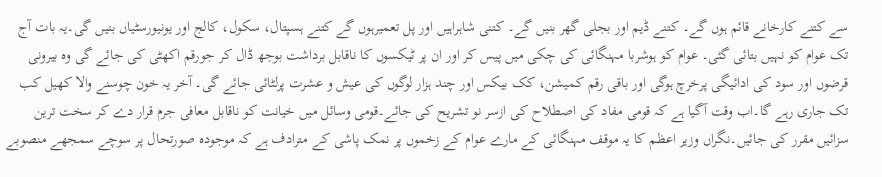سے کتنے کارخانے قائم ہوں گے۔ کتنے ڈیم اور بجلی گھر بنیں گے۔ کتنی شاہراہیں اور پل تعمیرہوں گے کتنے ہسپتال، سکول، کالج اور یونیورسٹیاں بنیں گی۔یہ بات آج تک عوام کو نہیں بتائی گئی۔ عوام کو ہوشربا مہنگائی کی چکی میں پیس کر اور ان پر ٹیکسوں کا ناقابل برداشت بوجھ ڈال کر جورقم اکھٹی کی جائے گی وہ بیرونی قرضوں اور سود کی ادائیگی پرخرچ ہوگی اور باقی رقم کمیشن، کک بیکس اور چند ہزار لوگوں کی عیش و عشرت پرلٹائی جائے گی۔ آخر یہ خون چوسنے والا کھیل کب تک جاری رہے گا۔اب وقت آگیا ہے کہ قومی مفاد کی اصطلاح کی ازسر نو تشریح کی جائے۔قومی وسائل میں خیانت کو ناقابل معافی جرم قرار دے کر سخت ترین سزائیں مقرر کی جائیں۔نگراں وزیر اعظم کا یہ موقف مہنگائی کے مارے عوام کے زخموں پر نمک پاشی کے مترادف ہے کہ موجودہ صورتحال پر سوچے سمجھے منصوبے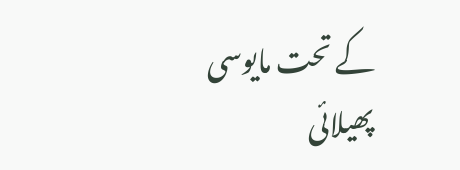کے تحت مایوسی پھیلائی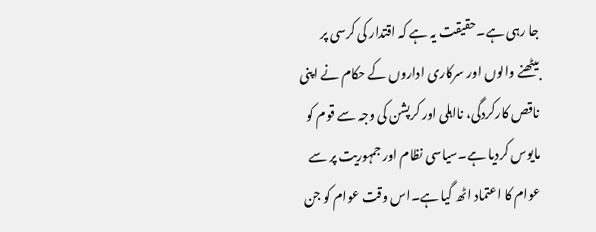جا رہی ہے۔حقیقت یہ ہے کہ اقتدار کی کرسی پر بیٹھنے والوں اور سرکاری اداروں کے حکام نے اپنی ناقص کارکردگی، نااہلی اور کرپشن کی وجہ سے قوم کو مایوس کردیا ہے۔سیاسی نظام اور جمہوریت پر سے عوام کا اعتماد اٹھ گیا ہے۔اس وقت عوام کو جن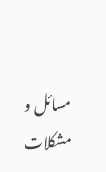مسائل و مشکلات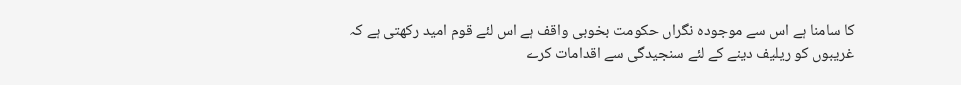کا سامنا ہے اس سے موجودہ نگراں حکومت بخوبی واقف ہے اس لئے قوم امید رکھتی ہے کہ غریبوں کو ریلیف دینے کے لئے سنجیدگی سے اقدامات کرے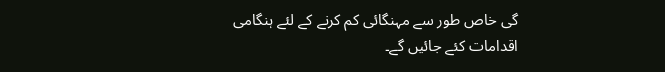گی خاص طور سے مہنگائی کم کرنے کے لئے ہنگامی اقدامات کئے جائیں گے۔